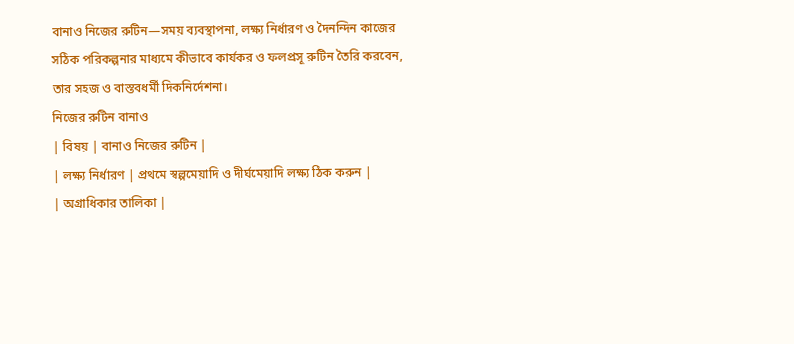বানাও নিজের রুটিন—সময় ব্যবস্থাপনা, লক্ষ্য নির্ধারণ ও দৈনন্দিন কাজের সঠিক পরিকল্পনার মাধ্যমে কীভাবে কার্যকর ও ফলপ্রসূ রুটিন তৈরি করবেন, তার সহজ ও বাস্তবধর্মী দিকনির্দেশনা।
নিজের রুটিন বানাও
| বিষয় | বানাও নিজের রুটিন |
| লক্ষ্য নির্ধারণ | প্রথমে স্বল্পমেয়াদি ও দীর্ঘমেয়াদি লক্ষ্য ঠিক করুন |
| অগ্রাধিকার তালিকা |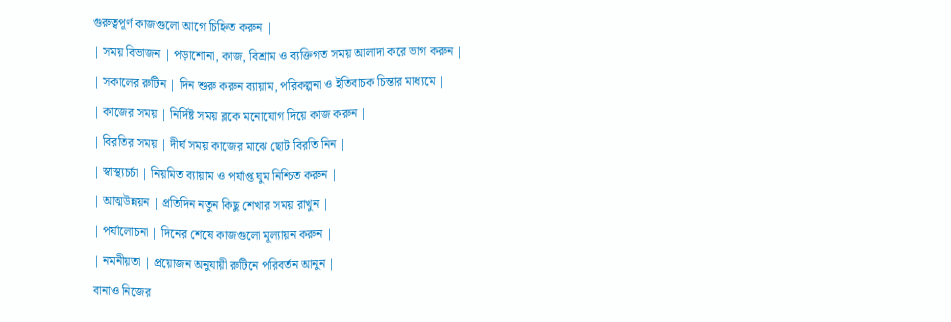গুরুত্বপূর্ণ কাজগুলো আগে চিহ্নিত করুন |
| সময় বিভাজন | পড়াশোনা, কাজ, বিশ্রাম ও ব্যক্তিগত সময় আলাদা করে ভাগ করুন |
| সকালের রুটিন | দিন শুরু করুন ব্যায়াম, পরিকল্পনা ও ইতিবাচক চিন্তার মাধ্যমে |
| কাজের সময় | নির্দিষ্ট সময় ব্লকে মনোযোগ দিয়ে কাজ করুন |
| বিরতির সময় | দীর্ঘ সময় কাজের মাঝে ছোট বিরতি নিন |
| স্বাস্থ্যচর্চা | নিয়মিত ব্যায়াম ও পর্যাপ্ত ঘুম নিশ্চিত করুন |
| আত্মউন্নয়ন | প্রতিদিন নতুন কিছু শেখার সময় রাখুন |
| পর্যালোচনা | দিনের শেষে কাজগুলো মূল্যায়ন করুন |
| নমনীয়তা | প্রয়োজন অনুযায়ী রুটিনে পরিবর্তন আনুন |
বানাও নিজের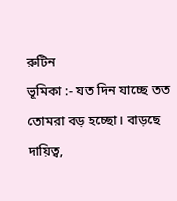রুটিন
ভূমিকা :- যত দিন যাচ্ছে তত তোমরা বড় হচ্ছো। বাড়ছে দায়িত্ব,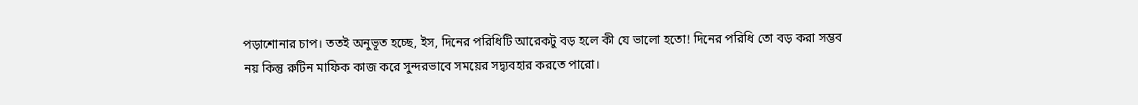পড়াশোনার চাপ। ততই অনুভূত হচ্ছে, ইস, দিনের পরিধিটি আরেকটু বড় হলে কী যে ভালো হতো! দিনের পরিধি তো বড় করা সম্ভব নয় কিন্তু রুটিন মাফিক কাজ করে সুন্দরভাবে সময়ের সদ্ব্যবহার করতে পারো।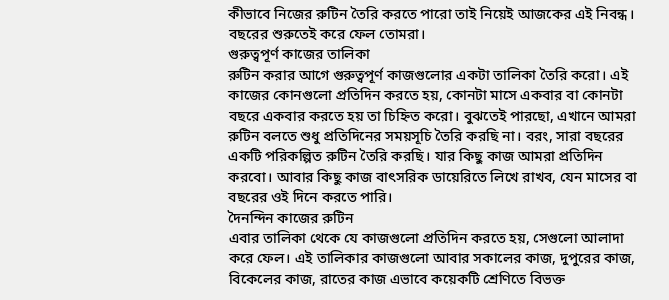কীভাবে নিজের রুটিন তৈরি করতে পারো তাই নিয়েই আজকের এই নিবন্ধ। বছরের শুরুতেই করে ফেল তোমরা।
গুরুত্বপূর্ণ কাজের তালিকা
রুটিন করার আগে গুরুত্বপূর্ণ কাজগুলোর একটা তালিকা তৈরি করো। এই কাজের কোনগুলো প্রতিদিন করতে হয়, কোনটা মাসে একবার বা কোনটা বছরে একবার করতে হয় তা চিহ্নিত করো। বুঝতেই পারছো, এখানে আমরা রুটিন বলতে শুধু প্রতিদিনের সময়সূচি তৈরি করছি না। বরং, সারা বছরের একটি পরিকল্পিত রুটিন তৈরি করছি। যার কিছু কাজ আমরা প্রতিদিন করবো। আবার কিছু কাজ বাৎসরিক ডায়েরিতে লিখে রাখব, যেন মাসের বা বছরের ওই দিনে করতে পারি।
দৈনন্দিন কাজের রুটিন
এবার তালিকা থেকে যে কাজগুলো প্রতিদিন করতে হয়, সেগুলো আলাদা করে ফেল। এই তালিকার কাজগুলো আবার সকালের কাজ, দুপুরের কাজ, বিকেলের কাজ, রাতের কাজ এভাবে কয়েকটি শ্রেণিতে বিভক্ত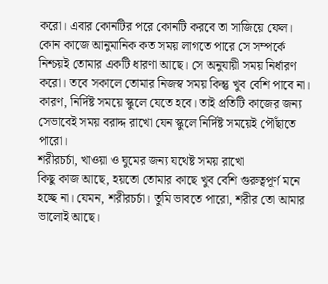করো। এবার কোনটির পরে কোনটি করবে তা সাজিয়ে ফেল। কোন কাজে আনুমানিক কত সময় লাগতে পারে সে সম্পর্কে নিশ্চয়ই তোমার একটি ধারণা আছে। সে অনুযায়ী সময় নির্ধারণ করো। তবে সকালে তোমার নিজস্ব সময় কিন্তু খুব বেশি পাবে না। কারণ, নির্দিষ্ট সময়ে স্কুলে যেতে হবে। তাই প্রতিটি কাজের জন্য সেভাবেই সময় বরাদ্দ রাখো যেন স্কুলে নির্দিষ্ট সময়েই পৌঁছাতে পারো।
শরীরচর্চা, খাওয়া ও ঘুমের জন্য যথেষ্ট সময় রাখো
কিছু কাজ আছে, হয়তো তোমার কাছে খুব বেশি গুরুত্বপূর্ণ মনে হচ্ছে না। যেমন, শরীরচর্চা। তুমি ভাবতে পারো, শরীর তো আমার ভালোই আছে।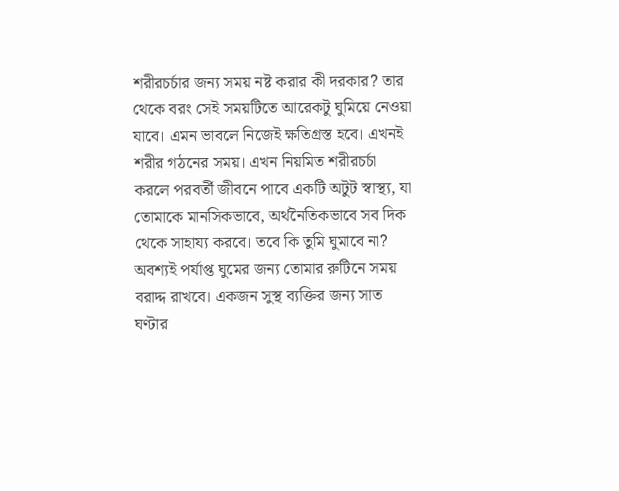শরীরচর্চার জন্য সময় নষ্ট করার কী দরকার? তার থেকে বরং সেই সময়টিতে আরেকটু ঘুমিয়ে নেওয়া যাবে। এমন ভাবলে নিজেই ক্ষতিগ্রস্ত হবে। এখনই শরীর গঠনের সময়। এখন নিয়মিত শরীরচর্চা করলে পরবর্তী জীবনে পাবে একটি অটুট স্বাস্থ্য, যা তোমাকে মানসিকভাবে, অর্থনৈতিকভাবে সব দিক থেকে সাহায্য করবে। তবে কি তুমি ঘুমাবে না? অবশ্যই পর্যাপ্ত ঘুমের জন্য তোমার রুটিনে সময় বরাদ্দ রাখবে। একজন সুস্থ ব্যক্তির জন্য সাত ঘণ্টার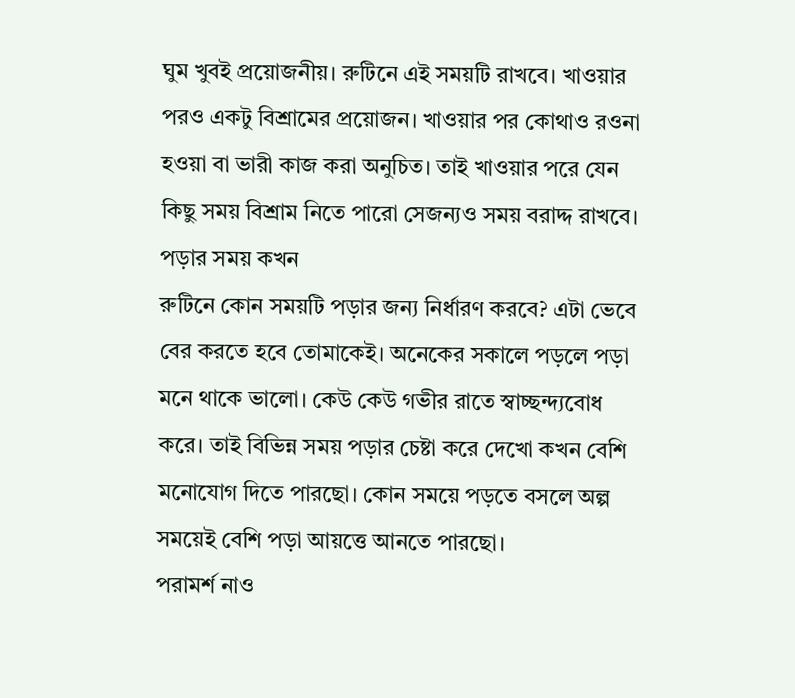ঘুম খুবই প্রয়োজনীয়। রুটিনে এই সময়টি রাখবে। খাওয়ার পরও একটু বিশ্রামের প্রয়োজন। খাওয়ার পর কোথাও রওনা হওয়া বা ভারী কাজ করা অনুচিত। তাই খাওয়ার পরে যেন কিছু সময় বিশ্রাম নিতে পারো সেজন্যও সময় বরাদ্দ রাখবে।
পড়ার সময় কখন
রুটিনে কোন সময়টি পড়ার জন্য নির্ধারণ করবে? এটা ভেবে বের করতে হবে তোমাকেই। অনেকের সকালে পড়লে পড়া মনে থাকে ভালো। কেউ কেউ গভীর রাতে স্বাচ্ছন্দ্যবোধ করে। তাই বিভিন্ন সময় পড়ার চেষ্টা করে দেখো কখন বেশি মনোযোগ দিতে পারছো। কোন সময়ে পড়তে বসলে অল্প সময়েই বেশি পড়া আয়ত্তে আনতে পারছো।
পরামর্শ নাও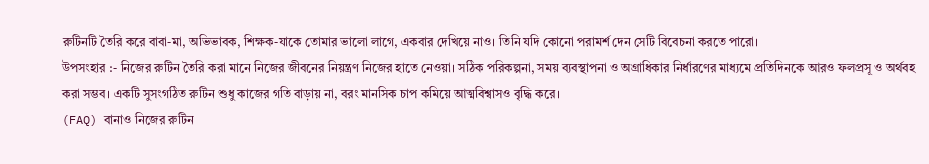রুটিনটি তৈরি করে বাবা-মা, অভিভাবক, শিক্ষক-যাকে তোমার ভালো লাগে, একবার দেখিয়ে নাও। তিনি যদি কোনো পরামর্শ দেন সেটি বিবেচনা করতে পারো।
উপসংহার :- নিজের রুটিন তৈরি করা মানে নিজের জীবনের নিয়ন্ত্রণ নিজের হাতে নেওয়া। সঠিক পরিকল্পনা, সময় ব্যবস্থাপনা ও অগ্রাধিকার নির্ধারণের মাধ্যমে প্রতিদিনকে আরও ফলপ্রসূ ও অর্থবহ করা সম্ভব। একটি সুসংগঠিত রুটিন শুধু কাজের গতি বাড়ায় না, বরং মানসিক চাপ কমিয়ে আত্মবিশ্বাসও বৃদ্ধি করে।
(FAQ) বানাও নিজের রুটিন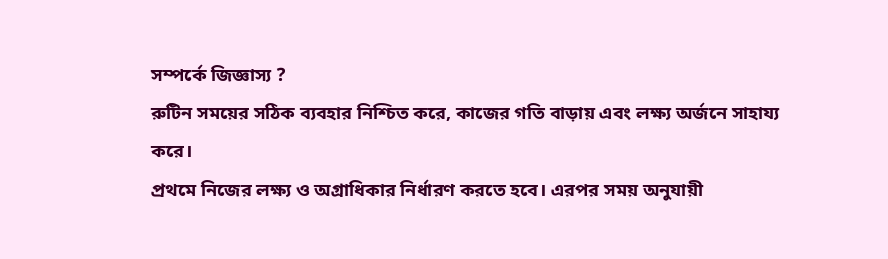সম্পর্কে জিজ্ঞাস্য ?
রুটিন সময়ের সঠিক ব্যবহার নিশ্চিত করে, কাজের গতি বাড়ায় এবং লক্ষ্য অর্জনে সাহায্য করে।
প্রথমে নিজের লক্ষ্য ও অগ্রাধিকার নির্ধারণ করতে হবে। এরপর সময় অনুযায়ী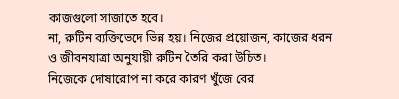কাজগুলো সাজাতে হবে।
না, রুটিন ব্যক্তিভেদে ভিন্ন হয়। নিজের প্রয়োজন, কাজের ধরন ও জীবনযাত্রা অনুযায়ী রুটিন তৈরি করা উচিত।
নিজেকে দোষারোপ না করে কারণ খুঁজে বের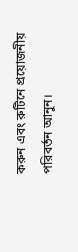করুন এবং রুটিনে প্রয়োজনীয় পরিবর্তন আনুন।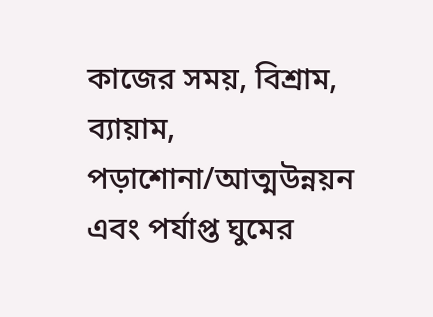কাজের সময়, বিশ্রাম, ব্যায়াম, পড়াশোনা/আত্মউন্নয়ন এবং পর্যাপ্ত ঘুমের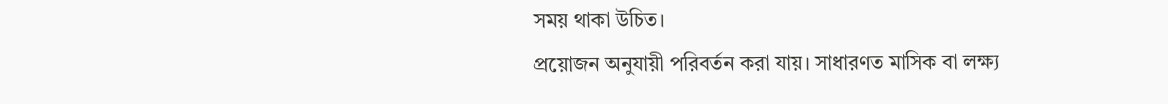সময় থাকা উচিত।
প্রয়োজন অনুযায়ী পরিবর্তন করা যায়। সাধারণত মাসিক বা লক্ষ্য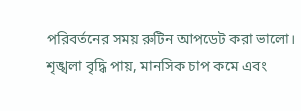পরিবর্তনের সময় রুটিন আপডেট করা ভালো।
শৃঙ্খলা বৃদ্ধি পায়, মানসিক চাপ কমে এবং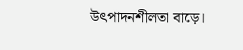উৎপাদনশীলতা বাড়ে।